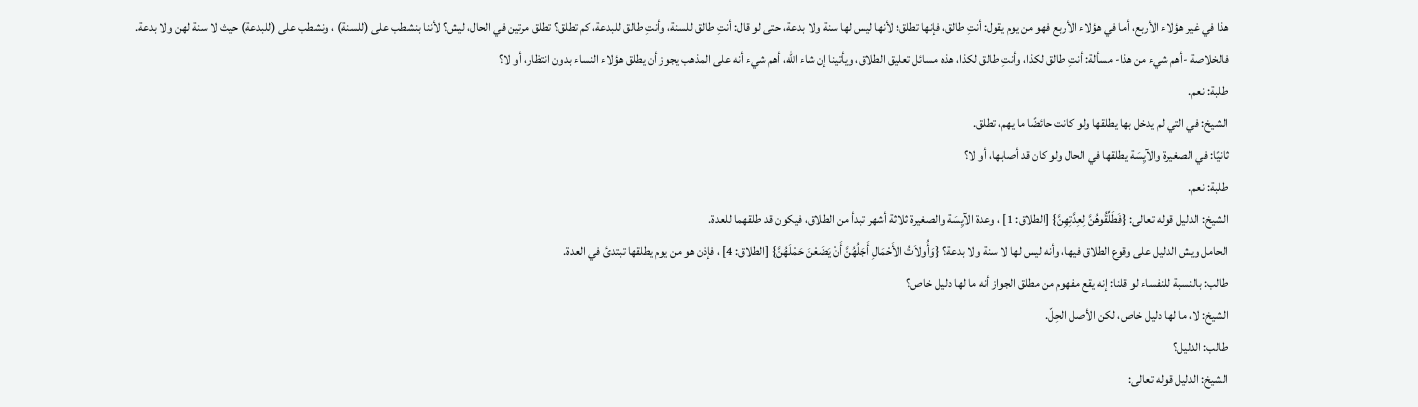هذا في غير هؤلاء الأربع، أما في هؤلاء الأربع فهو من يوم يقول: أنتِ طالق، فإنها تطلق؛ لأنها ليس لها سنة ولا بدعة، حتى لو قال: أنتِ طالق للسنة، وأنتِ طالق للبدعة، كم تطلق؟ تطلق مرتين في الحال، ليش؟ لأننا بنشطب على (للسنة) ، ونشطب على (للبدعة) حيث لا سنة لهن ولا بدعة.
فالخلاصة -أهم شيء من هذا- مسألة: أنتِ طالق لكذا، وأنتِ طالق لكذا، هذه مسائل تعليق الطلاق، ويأتينا إن شاء الله، أهم شيء أنه على المذهب يجوز أن يطلق هؤلاء النساء بدون انتظار، أو لا؟
طلبة: نعم.
الشيخ: في التي لم يدخل بها يطلقها ولو كانت حائضًا ما يهم، تطلق.
ثانيًا: في الصغيرة والآيِسَة يطلقها في الحال ولو كان قد أصابها، أو لا؟
طلبة: نعم.
الشيخ: الدليل قوله تعالى: {فَطَلِّقُوهُنَّ لِعِدَّتِهِنَّ} [الطلاق: 1] ، وعدة الآيِسَة والصغيرة ثلاثة أشهر تبدأ من الطلاق، فيكون قد طلقهما للعدة.
الحامل ويش الدليل على وقوع الطلاق فيها، وأنه ليس لها لا سنة ولا بدعة؟ {وَأُولاَتُ الأَحْمَالِ أَجَلُهُنَّ أَنْ يَضَعْنَ حَمْلَهُنَّ} [الطلاق: 4] ، فإذن هو من يوم يطلقها تبتدئ في العدة.
طالب: بالنسبة للنفساء لو قلنا: إنه يقع مفهوم من مطلق الجواز أنه ما لها دليل خاص؟
الشيخ: لا، ما لها دليل خاص، لكن الأصل الحِلّ.
طالب: الدليل؟
الشيخ: الدليل قوله تعالى: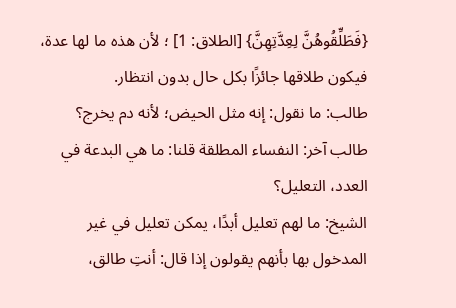{فَطَلِّقُوهُنَّ لِعِدَّتِهِنَّ} [الطلاق: 1] ؛ لأن هذه ما لها عدة، فيكون طلاقها جائزًا بكل حال بدون انتظار.
طالب: ما نقول: إنه مثل الحيض؛ لأنه دم يخرج؟
طالب آخر: النفساء المطلقة قلنا: ما هي البدعة في العدد، التعليل؟
الشيخ: ما لهم تعليل أبدًا، يمكن تعليل في غير المدخول بها بأنهم يقولون إذا قال: أنتِ طالق،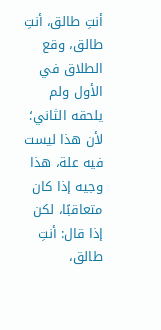أنتِ طالق، أنتِ طالق، وقع الطلاق في الأول ولم يلحقه الثاني؛ لأن هذا ليست فيه علة، هذا وجيه إذا كان متعاقبًا، لكن إذا قال: أنتِ طالق،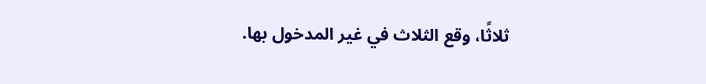ثلاثًا، وقع الثلاث في غير المدخول بها.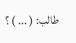طالب: ( ... ) ؟